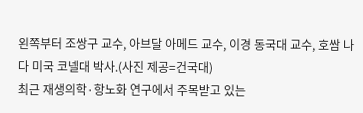왼쪽부터 조쌍구 교수, 아브달 아메드 교수, 이경 동국대 교수, 호쌈 나다 미국 코넬대 박사.(사진 제공=건국대)
최근 재생의학·항노화 연구에서 주목받고 있는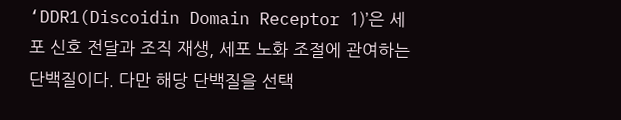‘DDR1(Discoidin Domain Receptor 1)’은 세포 신호 전달과 조직 재생, 세포 노화 조절에 관여하는 단백질이다. 다만 해당 단백질을 선택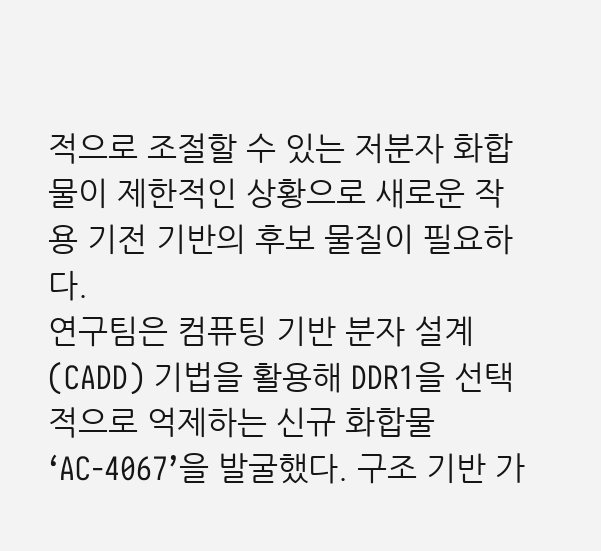적으로 조절할 수 있는 저분자 화합물이 제한적인 상황으로 새로운 작용 기전 기반의 후보 물질이 필요하다.
연구팀은 컴퓨팅 기반 분자 설계(CADD) 기법을 활용해 DDR1을 선택적으로 억제하는 신규 화합물 ‘AC-4067’을 발굴했다. 구조 기반 가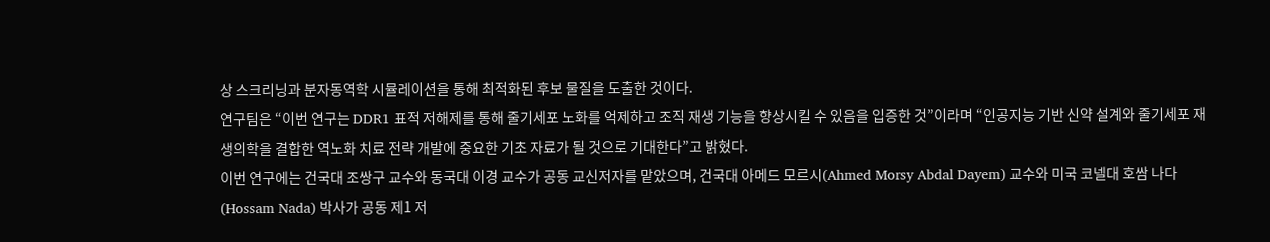상 스크리닝과 분자동역학 시뮬레이션을 통해 최적화된 후보 물질을 도출한 것이다.
연구팀은 “이번 연구는 DDR1 표적 저해제를 통해 줄기세포 노화를 억제하고 조직 재생 기능을 향상시킬 수 있음을 입증한 것”이라며 “인공지능 기반 신약 설계와 줄기세포 재생의학을 결합한 역노화 치료 전략 개발에 중요한 기초 자료가 될 것으로 기대한다”고 밝혔다.
이번 연구에는 건국대 조쌍구 교수와 동국대 이경 교수가 공동 교신저자를 맡았으며, 건국대 아메드 모르시(Ahmed Morsy Abdal Dayem) 교수와 미국 코넬대 호쌈 나다(Hossam Nada) 박사가 공동 제1 저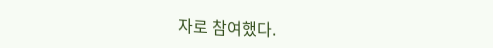자로 참여했다.